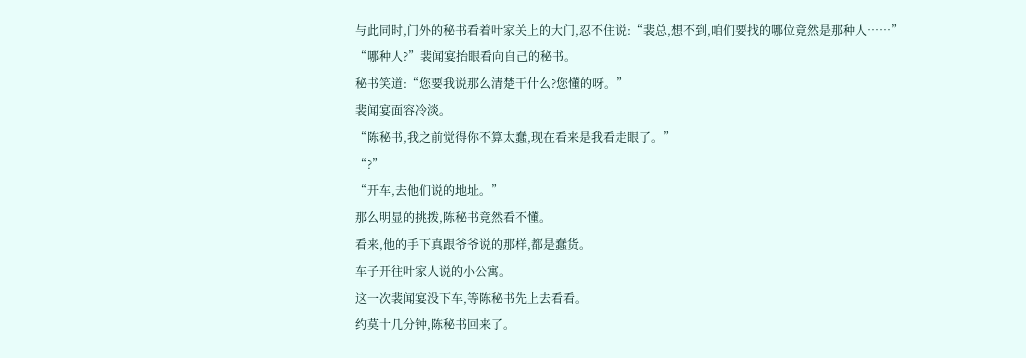与此同时,门外的秘书看着叶家关上的大门,忍不住说:“裴总,想不到,咱们要找的哪位竟然是那种人……”
“哪种人?”裴闻宴抬眼看向自己的秘书。
秘书笑道:“您要我说那么清楚干什么?您懂的呀。”
裴闻宴面容冷淡。
“陈秘书,我之前觉得你不算太蠢,现在看来是我看走眼了。”
“?”
“开车,去他们说的地址。”
那么明显的挑拨,陈秘书竟然看不懂。
看来,他的手下真跟爷爷说的那样,都是蠢货。
车子开往叶家人说的小公寓。
这一次裴闻宴没下车,等陈秘书先上去看看。
约莫十几分钟,陈秘书回来了。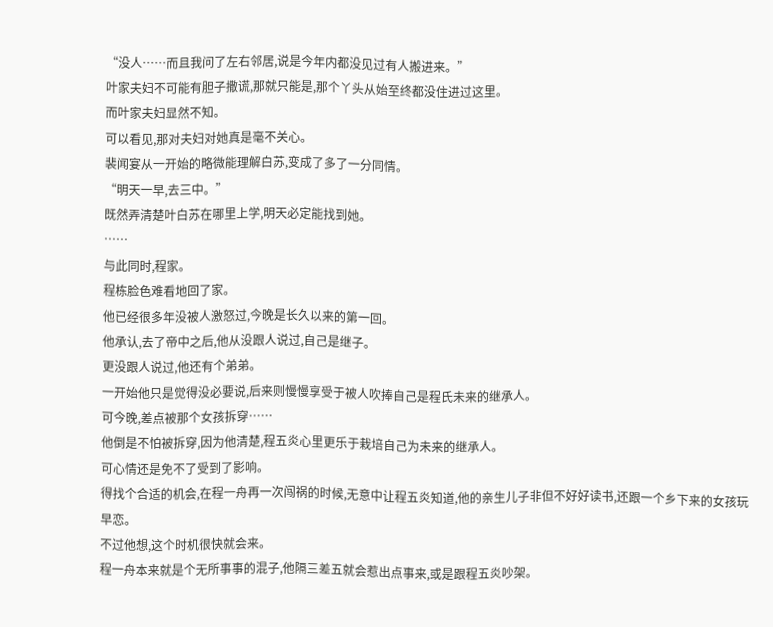“没人……而且我问了左右邻居,说是今年内都没见过有人搬进来。”
叶家夫妇不可能有胆子撒谎,那就只能是,那个丫头从始至终都没住进过这里。
而叶家夫妇显然不知。
可以看见,那对夫妇对她真是毫不关心。
裴闻宴从一开始的略微能理解白苏,变成了多了一分同情。
“明天一早,去三中。”
既然弄清楚叶白苏在哪里上学,明天必定能找到她。
……
与此同时,程家。
程栋脸色难看地回了家。
他已经很多年没被人激怒过,今晚是长久以来的第一回。
他承认,去了帝中之后,他从没跟人说过,自己是继子。
更没跟人说过,他还有个弟弟。
一开始他只是觉得没必要说,后来则慢慢享受于被人吹捧自己是程氏未来的继承人。
可今晚,差点被那个女孩拆穿……
他倒是不怕被拆穿,因为他清楚,程五炎心里更乐于栽培自己为未来的继承人。
可心情还是免不了受到了影响。
得找个合适的机会,在程一舟再一次闯祸的时候,无意中让程五炎知道,他的亲生儿子非但不好好读书,还跟一个乡下来的女孩玩早恋。
不过他想,这个时机很快就会来。
程一舟本来就是个无所事事的混子,他隔三差五就会惹出点事来,或是跟程五炎吵架。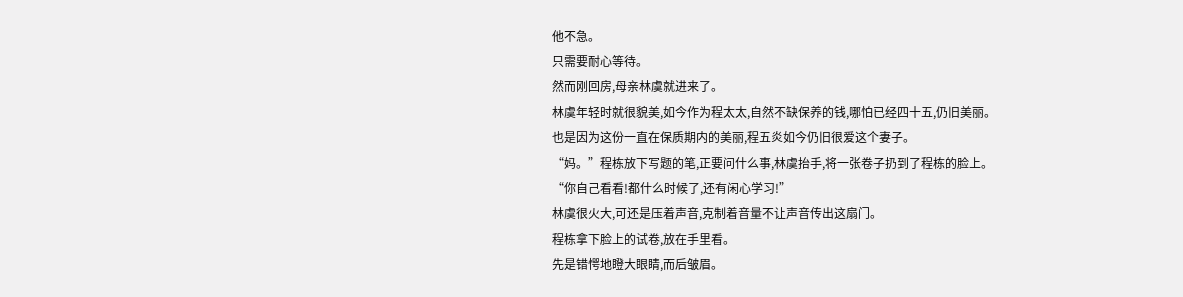他不急。
只需要耐心等待。
然而刚回房,母亲林虞就进来了。
林虞年轻时就很貌美,如今作为程太太,自然不缺保养的钱,哪怕已经四十五,仍旧美丽。
也是因为这份一直在保质期内的美丽,程五炎如今仍旧很爱这个妻子。
“妈。”程栋放下写题的笔,正要问什么事,林虞抬手,将一张卷子扔到了程栋的脸上。
“你自己看看!都什么时候了,还有闲心学习!”
林虞很火大,可还是压着声音,克制着音量不让声音传出这扇门。
程栋拿下脸上的试卷,放在手里看。
先是错愕地瞪大眼睛,而后皱眉。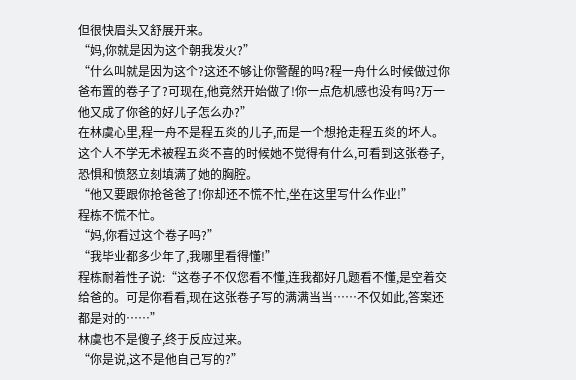但很快眉头又舒展开来。
“妈,你就是因为这个朝我发火?”
“什么叫就是因为这个?这还不够让你警醒的吗?程一舟什么时候做过你爸布置的卷子了?可现在,他竟然开始做了!你一点危机感也没有吗?万一他又成了你爸的好儿子怎么办?”
在林虞心里,程一舟不是程五炎的儿子,而是一个想抢走程五炎的坏人。
这个人不学无术被程五炎不喜的时候她不觉得有什么,可看到这张卷子,恐惧和愤怒立刻填满了她的胸腔。
“他又要跟你抢爸爸了!你却还不慌不忙,坐在这里写什么作业!”
程栋不慌不忙。
“妈,你看过这个卷子吗?”
“我毕业都多少年了,我哪里看得懂!”
程栋耐着性子说:“这卷子不仅您看不懂,连我都好几题看不懂,是空着交给爸的。可是你看看,现在这张卷子写的满满当当……不仅如此,答案还都是对的……”
林虞也不是傻子,终于反应过来。
“你是说,这不是他自己写的?”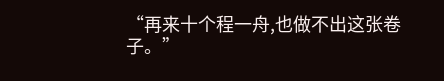“再来十个程一舟,也做不出这张卷子。”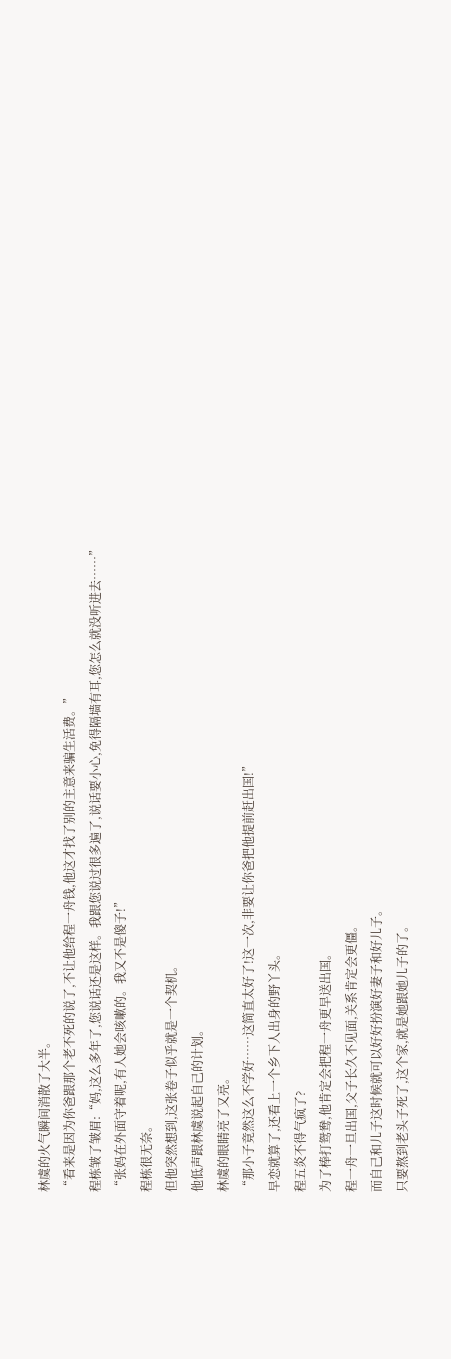林虞的火气瞬间消散了大半。
“看来是因为你爸跟那个老不死的说了,不让他给程一舟钱,他这才找了别的主意来骗生活费。”
程栋皱了皱眉:“妈,这么多年了,您说话还是这样。我跟您说过很多遍了,说话要小心,免得隔墙有耳,您怎么就没听进去……”
“张妈在外面守着呢,有人她会咳嗽的。我又不是傻子!”
程栋很无奈。
但他突然想到,这张卷子似乎就是一个契机。
他低声跟林虞说起自己的计划。
林虞的眼睛亮了又亮。
“那小子竟然这么不学好……这简直太好了!这一次,非要让你爸把他提前赶出国!”
早恋就算了,还看上一个乡下人出身的野丫头。
程五炎不得气疯了?
为了棒打鸳鸯,他肯定会把程一舟更早送出国。
程一舟一旦出国,父子长久不见面,关系肯定会更僵。
而自己和儿子这时候就可以好好扮演好妻子和好儿子。
只要熬到老头子死了,这个家,就是她跟她儿子的了。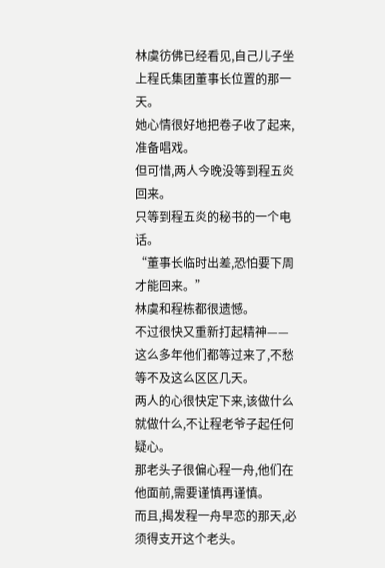林虞彷佛已经看见,自己儿子坐上程氏集团董事长位置的那一天。
她心情很好地把卷子收了起来,准备唱戏。
但可惜,两人今晚没等到程五炎回来。
只等到程五炎的秘书的一个电话。
“董事长临时出差,恐怕要下周才能回来。”
林虞和程栋都很遗憾。
不过很快又重新打起精神——这么多年他们都等过来了,不愁等不及这么区区几天。
两人的心很快定下来,该做什么就做什么,不让程老爷子起任何疑心。
那老头子很偏心程一舟,他们在他面前,需要谨慎再谨慎。
而且,揭发程一舟早恋的那天,必须得支开这个老头。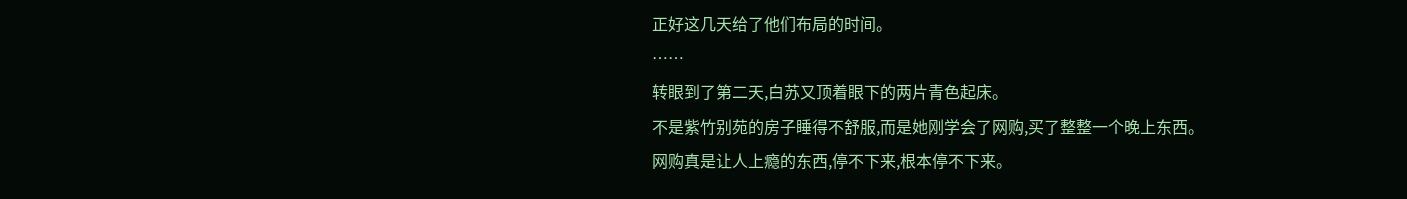正好这几天给了他们布局的时间。
……
转眼到了第二天,白苏又顶着眼下的两片青色起床。
不是紫竹别苑的房子睡得不舒服,而是她刚学会了网购,买了整整一个晚上东西。
网购真是让人上瘾的东西,停不下来,根本停不下来。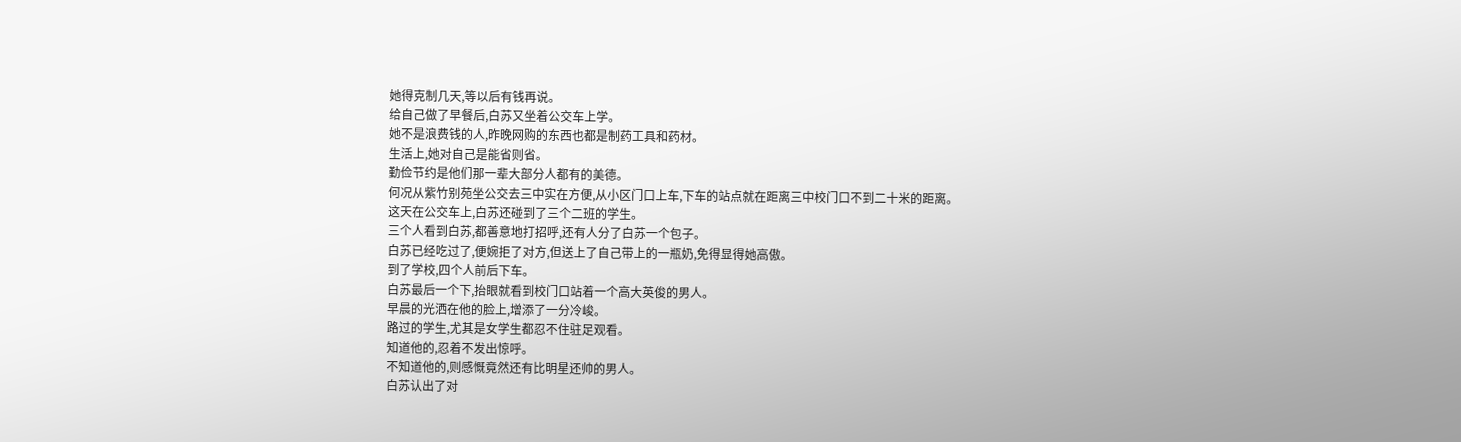她得克制几天,等以后有钱再说。
给自己做了早餐后,白苏又坐着公交车上学。
她不是浪费钱的人,昨晚网购的东西也都是制药工具和药材。
生活上,她对自己是能省则省。
勤俭节约是他们那一辈大部分人都有的美德。
何况从紫竹别苑坐公交去三中实在方便,从小区门口上车,下车的站点就在距离三中校门口不到二十米的距离。
这天在公交车上,白苏还碰到了三个二班的学生。
三个人看到白苏,都善意地打招呼,还有人分了白苏一个包子。
白苏已经吃过了,便婉拒了对方,但送上了自己带上的一瓶奶,免得显得她高傲。
到了学校,四个人前后下车。
白苏最后一个下,抬眼就看到校门口站着一个高大英俊的男人。
早晨的光洒在他的脸上,增添了一分冷峻。
路过的学生,尤其是女学生都忍不住驻足观看。
知道他的,忍着不发出惊呼。
不知道他的,则感慨竟然还有比明星还帅的男人。
白苏认出了对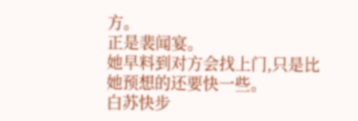方。
正是裴闻宴。
她早料到对方会找上门,只是比她预想的还要快一些。
白苏快步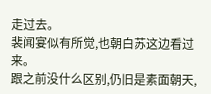走过去。
裴闻宴似有所觉,也朝白苏这边看过来。
跟之前没什么区别,仍旧是素面朝天,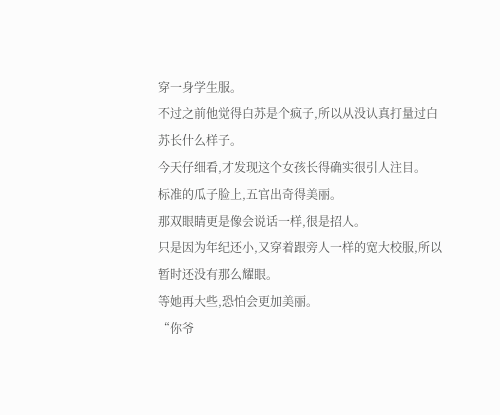穿一身学生服。
不过之前他觉得白苏是个疯子,所以从没认真打量过白苏长什么样子。
今天仔细看,才发现这个女孩长得确实很引人注目。
标准的瓜子脸上,五官出奇得美丽。
那双眼睛更是像会说话一样,很是招人。
只是因为年纪还小,又穿着跟旁人一样的宽大校服,所以暂时还没有那么耀眼。
等她再大些,恐怕会更加美丽。
“你爷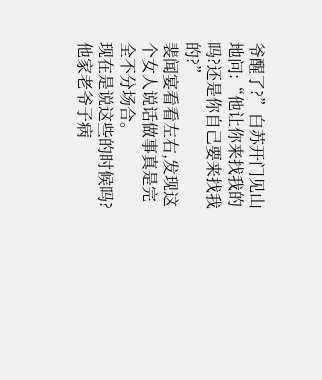爷醒了?”白苏开门见山地问:“他让你来找我的吗?还是你自己要来找我的?”
裴闻宴看看左右,发现这个女人说话做事真是完全不分场合。
现在是说这些的时候吗?
他家老爷子病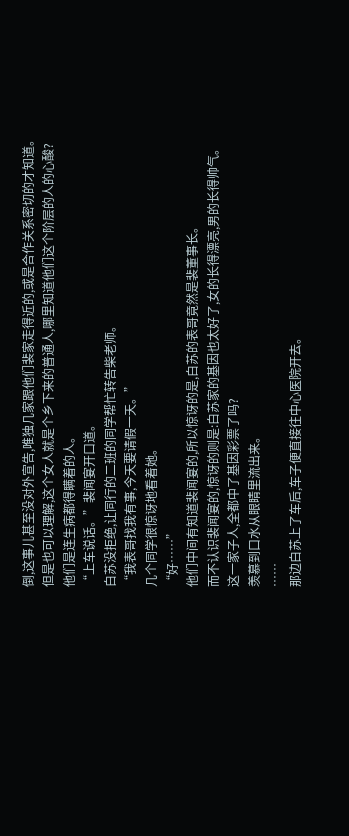倒,这事儿甚至没对外宣告,唯独几家跟他们裴家走得近的,或是合作关系密切的才知道。
但是也可以理解,这个女人就是个乡下来的普通人,哪里知道他们这个阶层的人的心酸?
他们是连生病都得瞒着的人。
“上车说话。”裴闻宴开口道。
白苏没拒绝,让同行的二班的同学帮忙转告柴老师。
“我表哥找我有事,今天要请假一天。”
几个同学很惊讶地看着她。
“好……”
他们中间有知道裴闻宴的,所以惊讶的是,白苏的表哥竟然是裴董事长。
而不认识裴闻宴的,惊讶的则是:白苏家的基因也太好了,女的长得漂亮,男的长得帅气。
这一家子人,全都中了基因彩票了吗?
羡慕到口水从眼睛里流出来。
……
那边白苏上了车后,车子便直接往中心医院开去。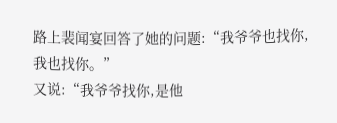路上裴闻宴回答了她的问题:“我爷爷也找你,我也找你。”
又说:“我爷爷找你,是他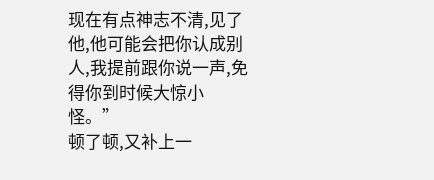现在有点神志不清,见了他,他可能会把你认成别人,我提前跟你说一声,免得你到时候大惊小怪。”
顿了顿,又补上一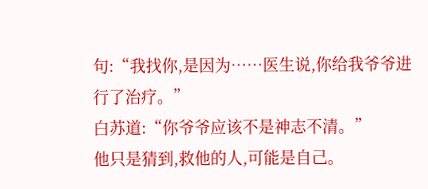句:“我找你,是因为……医生说,你给我爷爷进行了治疗。”
白苏道:“你爷爷应该不是神志不清。”
他只是猜到,救他的人,可能是自己。